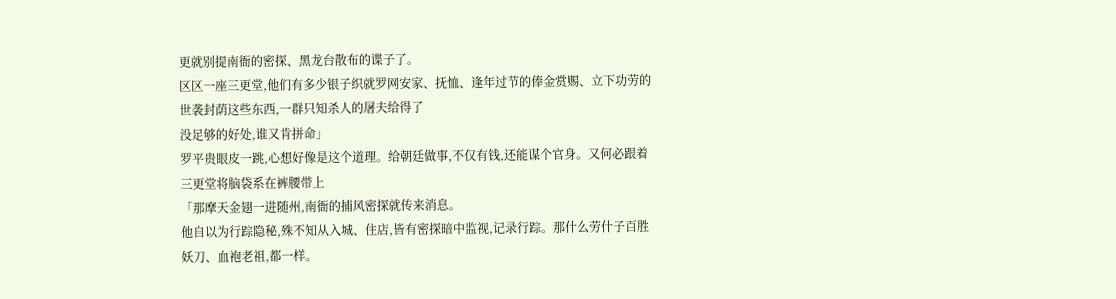更就别提南衙的密探、黑龙台散布的谍子了。
区区一座三更堂,他们有多少银子织就罗网安家、抚恤、逢年过节的俸金赏赐、立下功劳的世袭封荫这些东西,一群只知杀人的屠夫给得了
没足够的好处,谁又肯拼命」
罗平贵眼皮一跳,心想好像是这个道理。给朝廷做事,不仅有钱,还能谋个官身。又何必跟着三更堂将脑袋系在裤腰带上
「那摩天金翅一进随州,南衙的捕风密探就传来消息。
他自以为行踪隐秘,殊不知从入城、住店,皆有密探暗中监视,记录行踪。那什么劳什子百胜妖刀、血袍老祖,都一样。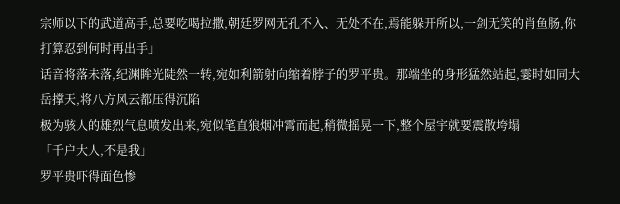宗师以下的武道高手,总要吃喝拉撒,朝廷罗网无孔不入、无处不在,焉能躲开所以,一剑无笑的肖鱼肠,你打算忍到何时再出手」
话音将落未落,纪渊眸光陡然一转,宛如利箭射向缩着脖子的罗平贵。那端坐的身形猛然站起,霎时如同大岳撑天,将八方风云都压得沉陷
极为骇人的雄烈气息喷发出来,宛似笔直狼烟冲霄而起,稍微摇晃一下,整个屋宇就要震散垮塌
「千户大人,不是我」
罗平贵吓得面色惨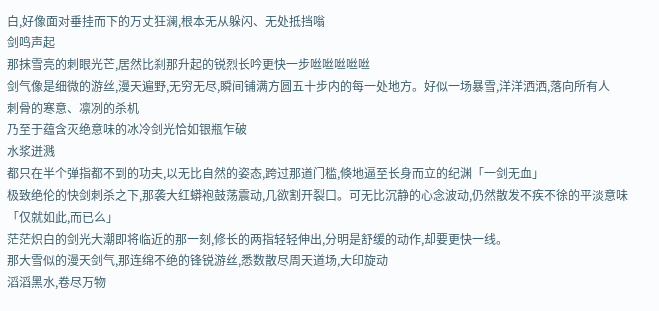白,好像面对垂挂而下的万丈狂澜,根本无从躲闪、无处抵挡嗡
剑鸣声起
那抹雪亮的刺眼光芒,居然比刹那升起的锐烈长吟更快一步咝咝咝咝咝
剑气像是细微的游丝,漫天遍野,无穷无尽,瞬间铺满方圆五十步内的每一处地方。好似一场暴雪,洋洋洒洒,落向所有人
刺骨的寒意、凛冽的杀机
乃至于蕴含灭绝意味的冰冷剑光恰如银瓶乍破
水浆迸溅
都只在半个弹指都不到的功夫,以无比自然的姿态,跨过那道门槛,倏地逼至长身而立的纪渊「一剑无血」
极致绝伦的快剑刺杀之下,那袭大红蟒袍鼓荡震动,几欲割开裂口。可无比沉静的心念波动,仍然散发不疾不徐的平淡意味
「仅就如此,而已么」
茫茫炽白的剑光大潮即将临近的那一刻,修长的两指轻轻伸出,分明是舒缓的动作,却要更快一线。
那大雪似的漫天剑气,那连绵不绝的锋锐游丝,悉数散尽周天道场,大印旋动
滔滔黑水,卷尽万物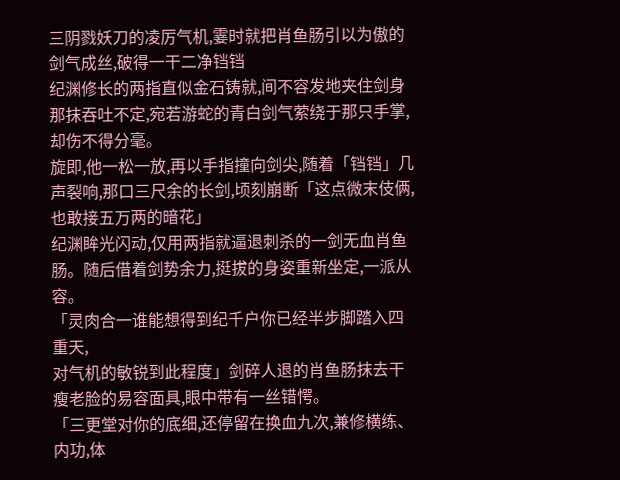三阴戮妖刀的凌厉气机,霎时就把肖鱼肠引以为傲的剑气成丝,破得一干二净铛铛
纪渊修长的两指直似金石铸就,间不容发地夹住剑身
那抹吞吐不定,宛若游蛇的青白剑气萦绕于那只手掌,却伤不得分毫。
旋即,他一松一放,再以手指撞向剑尖,随着「铛铛」几声裂响,那口三尺余的长剑,顷刻崩断「这点微末伎俩,也敢接五万两的暗花」
纪渊眸光闪动,仅用两指就逼退刺杀的一剑无血肖鱼肠。随后借着剑势余力,挺拔的身姿重新坐定,一派从容。
「灵肉合一谁能想得到纪千户你已经半步脚踏入四重天,
对气机的敏锐到此程度」剑碎人退的肖鱼肠抹去干瘦老脸的易容面具,眼中带有一丝错愕。
「三更堂对你的底细,还停留在换血九次,兼修横练、内功,体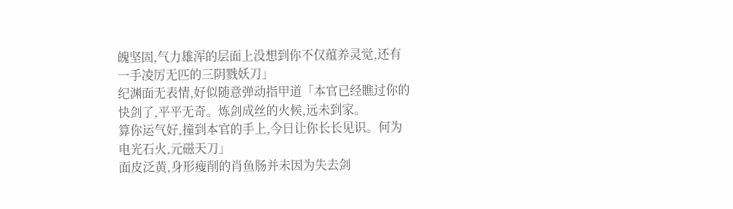魄坚固,气力雄浑的层面上没想到你不仅蕴养灵觉,还有一手凌厉无匹的三阴戮妖刀」
纪渊面无表情,好似随意弹动指甲道「本官已经瞧过你的快剑了,平平无奇。炼剑成丝的火候,远未到家。
算你运气好,撞到本官的手上,今日让你长长见识。何为电光石火,元磁天刀」
面皮泛黄,身形瘦削的肖鱼肠并未因为失去剑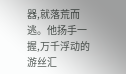器,就落荒而逃。他扬手一握,万千浮动的游丝汇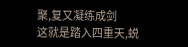聚,复又凝练成剑
这就是踏入四重天,蜕